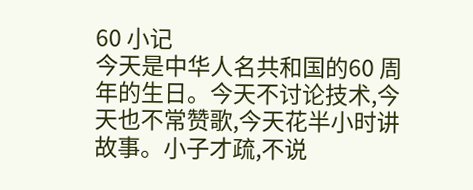60 小记
今天是中华人名共和国的60 周年的生日。今天不讨论技术,今天也不常赞歌,今天花半小时讲故事。小子才疏,不说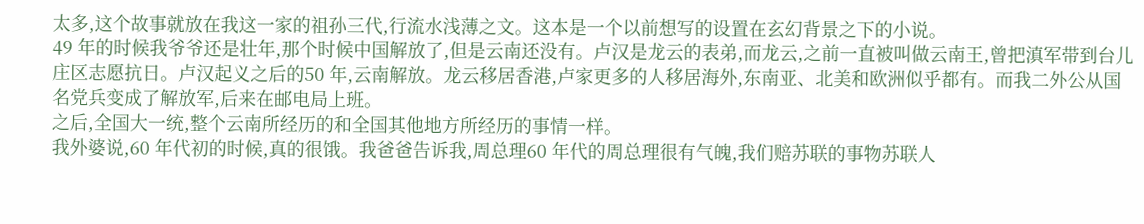太多,这个故事就放在我这一家的祖孙三代,行流水浅薄之文。这本是一个以前想写的设置在玄幻背景之下的小说。
49 年的时候我爷爷还是壮年,那个时候中国解放了,但是云南还没有。卢汉是龙云的表弟,而龙云,之前一直被叫做云南王,曾把滇军带到台儿庄区志愿抗日。卢汉起义之后的50 年,云南解放。龙云移居香港,卢家更多的人移居海外,东南亚、北美和欧洲似乎都有。而我二外公从国名党兵变成了解放军,后来在邮电局上班。
之后,全国大一统,整个云南所经历的和全国其他地方所经历的事情一样。
我外婆说,60 年代初的时候,真的很饿。我爸爸告诉我,周总理60 年代的周总理很有气魄,我们赔苏联的事物苏联人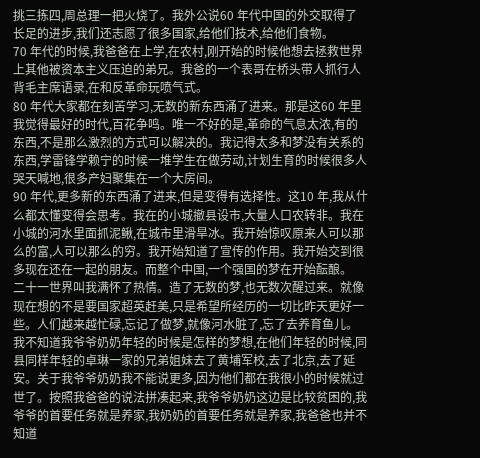挑三拣四,周总理一把火烧了。我外公说60 年代中国的外交取得了长足的进步,我们还志愿了很多国家,给他们技术,给他们食物。
70 年代的时候,我爸爸在上学,在农村,刚开始的时候他想去拯救世界上其他被资本主义压迫的弟兄。我爸的一个表哥在桥头带人抓行人背毛主席语录,在和反革命玩喷气式。
80 年代大家都在刻苦学习,无数的新东西涌了进来。那是这60 年里我觉得最好的时代,百花争鸣。唯一不好的是,革命的气息太浓,有的东西,不是那么激烈的方式可以解决的。我记得太多和梦没有关系的东西,学雷锋学赖宁的时候一堆学生在做劳动,计划生育的时候很多人哭天喊地,很多产妇聚集在一个大房间。
90 年代,更多新的东西涌了进来,但是变得有选择性。这10 年,我从什么都太懂变得会思考。我在的小城撤县设市,大量人口农转非。我在小城的河水里面抓泥鳅,在城市里滑旱冰。我开始惊叹原来人可以那么的富,人可以那么的穷。我开始知道了宣传的作用。我开始交到很多现在还在一起的朋友。而整个中国,一个强国的梦在开始酝酿。
二十一世界叫我满怀了热情。造了无数的梦,也无数次醒过来。就像现在想的不是要国家超英赶美,只是希望所经历的一切比昨天更好一些。人们越来越忙碌,忘记了做梦,就像河水脏了,忘了去养育鱼儿。
我不知道我爷爷奶奶年轻的时候是怎样的梦想,在他们年轻的时候,同县同样年轻的卓琳一家的兄弟姐妹去了黄埔军校,去了北京,去了延安。关于我爷爷奶奶我不能说更多,因为他们都在我很小的时候就过世了。按照我爸爸的说法拼凑起来,我爷爷奶奶这边是比较贫困的,我爷爷的首要任务就是养家,我奶奶的首要任务就是养家,我爸爸也并不知道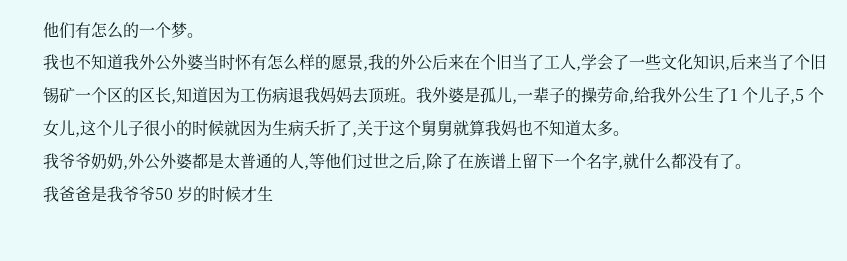他们有怎么的一个梦。
我也不知道我外公外婆当时怀有怎么样的愿景,我的外公后来在个旧当了工人,学会了一些文化知识,后来当了个旧锡矿一个区的区长,知道因为工伤病退我妈妈去顶班。我外婆是孤儿,一辈子的操劳命,给我外公生了1 个儿子,5 个女儿,这个儿子很小的时候就因为生病夭折了,关于这个舅舅就算我妈也不知道太多。
我爷爷奶奶,外公外婆都是太普通的人,等他们过世之后,除了在族谱上留下一个名字,就什么都没有了。
我爸爸是我爷爷50 岁的时候才生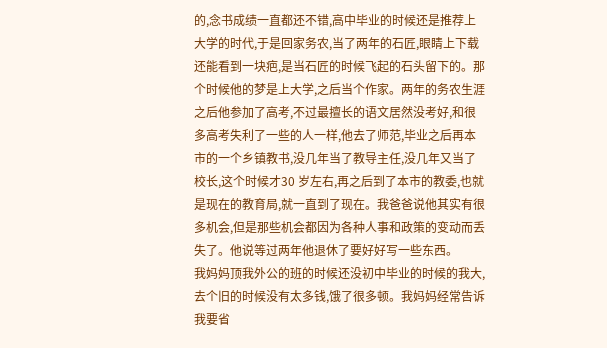的,念书成绩一直都还不错,高中毕业的时候还是推荐上大学的时代,于是回家务农,当了两年的石匠,眼睛上下载还能看到一块疤,是当石匠的时候飞起的石头留下的。那个时候他的梦是上大学,之后当个作家。两年的务农生涯之后他参加了高考,不过最擅长的语文居然没考好,和很多高考失利了一些的人一样,他去了师范,毕业之后再本市的一个乡镇教书,没几年当了教导主任,没几年又当了校长,这个时候才30 岁左右,再之后到了本市的教委,也就是现在的教育局,就一直到了现在。我爸爸说他其实有很多机会,但是那些机会都因为各种人事和政策的变动而丢失了。他说等过两年他退休了要好好写一些东西。
我妈妈顶我外公的班的时候还没初中毕业的时候的我大,去个旧的时候没有太多钱,饿了很多顿。我妈妈经常告诉我要省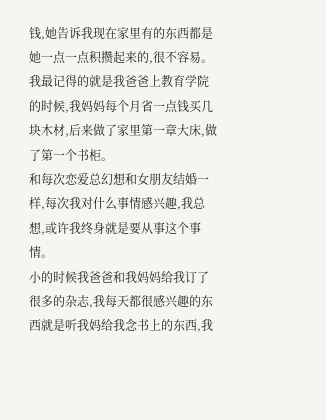钱,她告诉我现在家里有的东西都是她一点一点积攒起来的,很不容易。我最记得的就是我爸爸上教育学院的时候,我妈妈每个月省一点钱买几块木材,后来做了家里第一章大床,做了第一个书柜。
和每次恋爱总幻想和女朋友结婚一样,每次我对什么事情感兴趣,我总想,或许我终身就是要从事这个事情。
小的时候我爸爸和我妈妈给我订了很多的杂志,我每天都很感兴趣的东西就是听我妈给我念书上的东西,我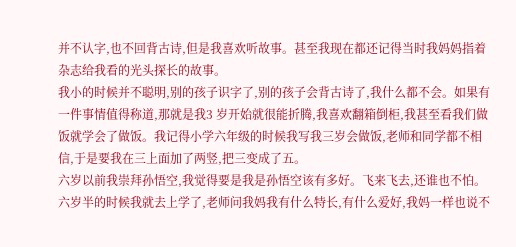并不认字,也不回背古诗,但是我喜欢听故事。甚至我现在都还记得当时我妈妈指着杂志给我看的光头探长的故事。
我小的时候并不聪明,别的孩子识字了,别的孩子会背古诗了,我什么都不会。如果有一件事情值得称道,那就是我3 岁开始就很能折腾,我喜欢翻箱倒柜,我甚至看我们做饭就学会了做饭。我记得小学六年级的时候我写我三岁会做饭,老师和同学都不相信,于是要我在三上面加了两竖,把三变成了五。
六岁以前我崇拜孙悟空,我觉得要是我是孙悟空该有多好。飞来飞去,还谁也不怕。
六岁半的时候我就去上学了,老师问我妈我有什么特长,有什么爱好,我妈一样也说不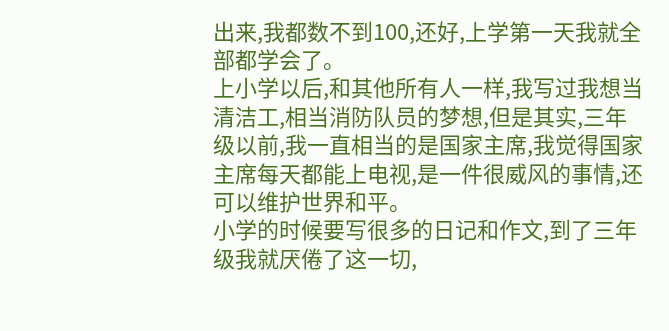出来,我都数不到100,还好,上学第一天我就全部都学会了。
上小学以后,和其他所有人一样,我写过我想当清洁工,相当消防队员的梦想,但是其实,三年级以前,我一直相当的是国家主席,我觉得国家主席每天都能上电视,是一件很威风的事情,还可以维护世界和平。
小学的时候要写很多的日记和作文,到了三年级我就厌倦了这一切,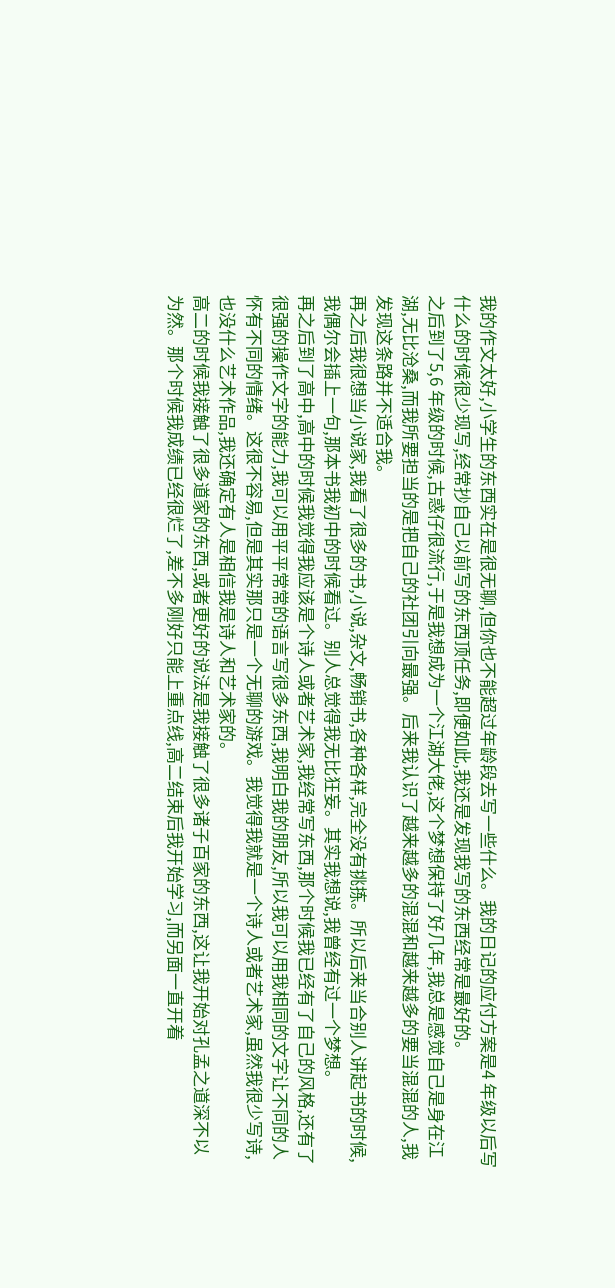我的作文太好,小学生的东西实在是很无聊,但你也不能超过年龄段去写一些什么。我的日记的应付方案是4 年级以后写什么的时候很少现写,经常抄自己以前写的东西顶任务,即便如此,我还是发现我写的东西经常是最好的。
之后到了5,6 年级的时候,古惑仔很流行,于是我想成为一个江湖大佬,这个梦想保持了好几年,我总是感觉自己是身在江湖,无比沧桑,而我所要担当的是把自己的社团引向最强。后来我认识了越来越多的混混和越来越多的要当混混的人,我发现这条路并不适合我。
再之后我很想当小说家,我看了很多的书,小说,杂文,畅销书,各种各样,完全没有挑拣。所以后来当合别人讲起书的时候,我偶尔会插上一句,那本书我初中的时候看过。别人总觉得我无比狂妄。其实我想说,我曾经有过一个梦想。
再之后到了高中,高中的时候我觉得我应该是个诗人或者艺术家,我经常写东西,那个时候我已经有了自己的风格,还有了很强的操作文字的能力,我可以用平平常常的语言写很多东西,我明白我的朋友,所以我可以用我相同的文字让不同的人怀有不同的情绪。这很不容易,但是其实那只是一个无聊的游戏。我觉得我就是一个诗人或者艺术家,虽然我很少写诗,也没什么艺术作品,我还确定有人是相信我是诗人和艺术家的。
高二的时候我接触了很多道家的东西,或者更好的说法是我接触了很多诸子百家的东西,这让我开始对孔孟之道深不以为然。那个时候我成绩已经很烂了,差不多刚好只能上重点线,高二结束后我开始学习,而另面一直开着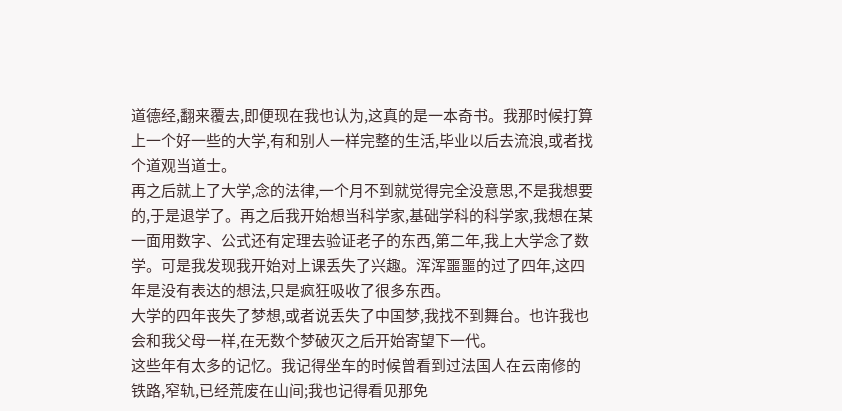道德经,翻来覆去,即便现在我也认为,这真的是一本奇书。我那时候打算上一个好一些的大学,有和别人一样完整的生活,毕业以后去流浪,或者找个道观当道士。
再之后就上了大学,念的法律,一个月不到就觉得完全没意思,不是我想要的,于是退学了。再之后我开始想当科学家,基础学科的科学家,我想在某一面用数字、公式还有定理去验证老子的东西,第二年,我上大学念了数学。可是我发现我开始对上课丢失了兴趣。浑浑噩噩的过了四年,这四年是没有表达的想法,只是疯狂吸收了很多东西。
大学的四年丧失了梦想,或者说丢失了中国梦,我找不到舞台。也许我也会和我父母一样,在无数个梦破灭之后开始寄望下一代。
这些年有太多的记忆。我记得坐车的时候曾看到过法国人在云南修的铁路,窄轨,已经荒废在山间;我也记得看见那免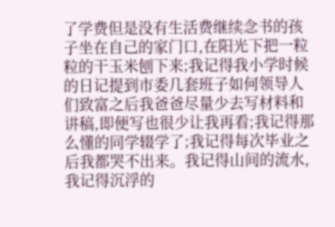了学费但是没有生活费继续念书的孩子坐在自己的家门口,在阳光下把一粒粒的干玉米刨下来;我记得我小学时候的日记提到市委几套班子如何领导人们致富之后我爸爸尽量少去写材料和讲稿,即便写也很少让我再看;我记得那么懂的同学辍学了;我记得每次毕业之后我都哭不出来。我记得山间的流水,我记得沉浮的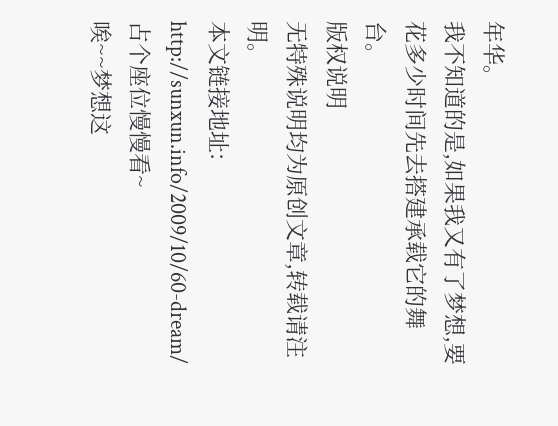年华。
我不知道的是,如果我又有了梦想,要花多少时间先去搭建承载它的舞台。
版权说明
无特殊说明均为原创文章,转载请注明。
本文链接地址: http://sunxun.info/2009/10/60-dream/
占个座位慢慢看~
唉~~梦想这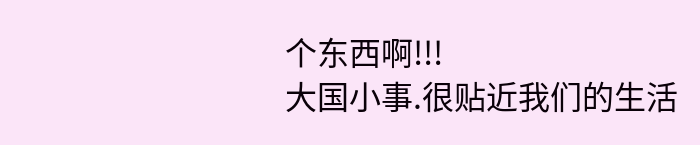个东西啊!!!
大国小事.很贴近我们的生活